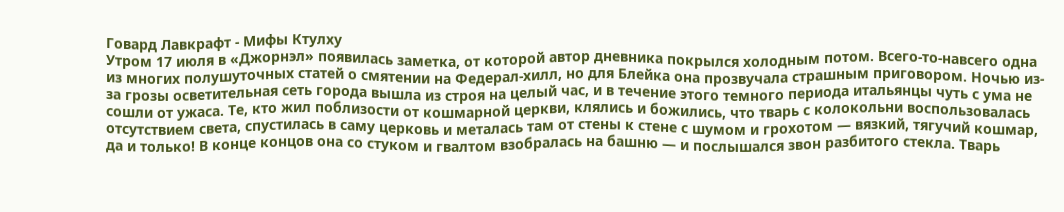Говард Лавкрафт - Мифы Ктулху
Утром 17 июля в «Джорнэл» появилась заметка, от которой автор дневника покрылся холодным потом. Всего-то-навсего одна из многих полушуточных статей о смятении на Федерал-хилл, но для Блейка она прозвучала страшным приговором. Ночью из-за грозы осветительная сеть города вышла из строя на целый час, и в течение этого темного периода итальянцы чуть с ума не сошли от ужаса. Те, кто жил поблизости от кошмарной церкви, клялись и божились, что тварь с колокольни воспользовалась отсутствием света, спустилась в саму церковь и металась там от стены к стене с шумом и грохотом — вязкий, тягучий кошмар, да и только! В конце концов она со стуком и гвалтом взобралась на башню — и послышался звон разбитого стекла. Тварь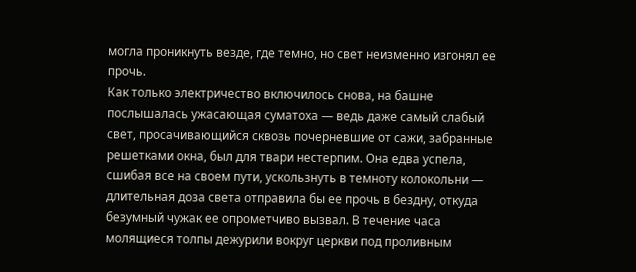могла проникнуть везде, где темно, но свет неизменно изгонял ее прочь.
Как только электричество включилось снова, на башне послышалась ужасающая суматоха — ведь даже самый слабый свет, просачивающийся сквозь почерневшие от сажи, забранные решетками окна, был для твари нестерпим. Она едва успела, сшибая все на своем пути, ускользнуть в темноту колокольни — длительная доза света отправила бы ее прочь в бездну, откуда безумный чужак ее опрометчиво вызвал. В течение часа молящиеся толпы дежурили вокруг церкви под проливным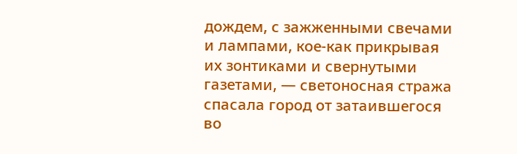дождем, с зажженными свечами и лампами, кое-как прикрывая их зонтиками и свернутыми газетами, — светоносная стража спасала город от затаившегося во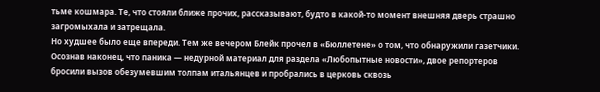тьме кошмара. Те, что стояли ближе прочих, рассказывают, будто в какой-то момент внешняя дверь страшно загромыхала и затрещала.
Но худшее было еще впереди. Тем же вечером Блейк прочел в «Бюллетене» о том, что обнаружили газетчики. Осознав наконец, что паника — недурной материал для раздела «Любопытные новости», двое репортеров бросили вызов обезумевшим толпам итальянцев и пробрались в церковь сквозь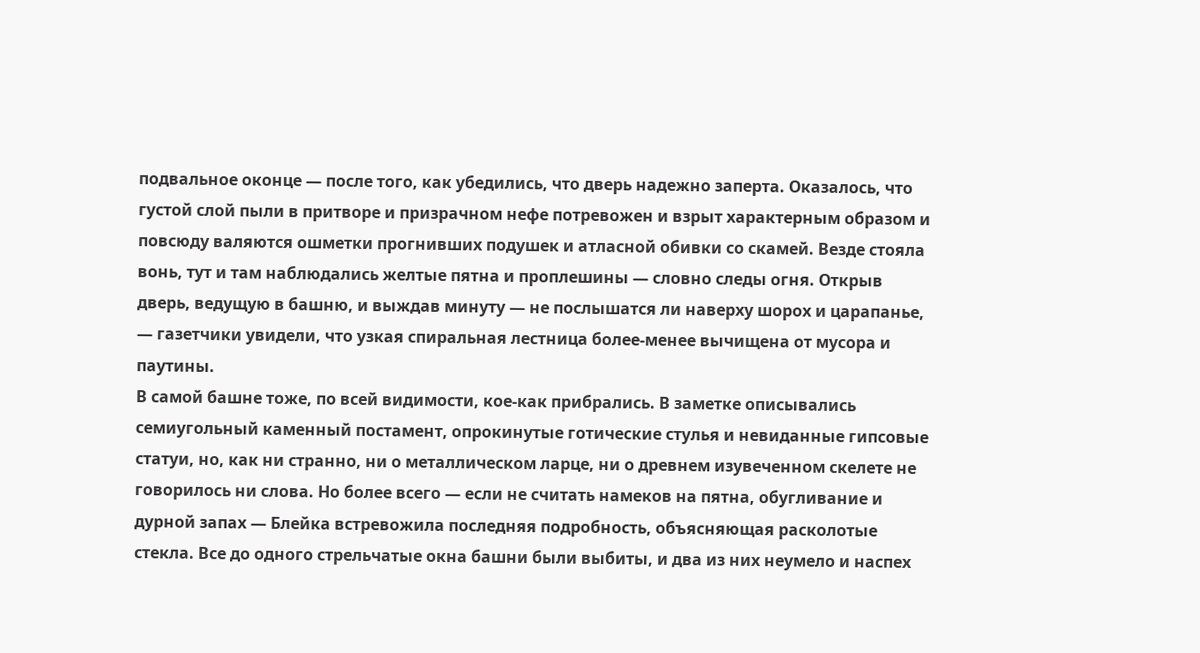подвальное оконце — после того, как убедились, что дверь надежно заперта. Оказалось, что густой слой пыли в притворе и призрачном нефе потревожен и взрыт характерным образом и повсюду валяются ошметки прогнивших подушек и атласной обивки со скамей. Везде стояла вонь, тут и там наблюдались желтые пятна и проплешины — словно следы огня. Открыв дверь, ведущую в башню, и выждав минуту — не послышатся ли наверху шорох и царапанье, — газетчики увидели, что узкая спиральная лестница более-менее вычищена от мусора и паутины.
В самой башне тоже, по всей видимости, кое-как прибрались. В заметке описывались семиугольный каменный постамент, опрокинутые готические стулья и невиданные гипсовые статуи, но, как ни странно, ни о металлическом ларце, ни о древнем изувеченном скелете не говорилось ни слова. Но более всего — если не считать намеков на пятна, обугливание и дурной запах — Блейка встревожила последняя подробность, объясняющая расколотые стекла. Все до одного стрельчатые окна башни были выбиты, и два из них неумело и наспех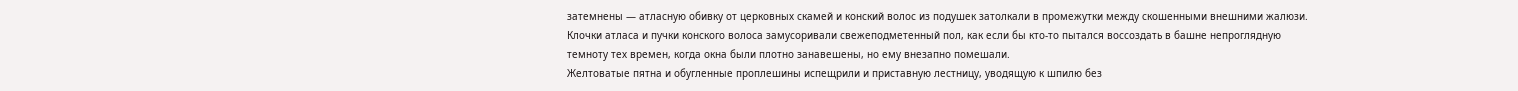затемнены — атласную обивку от церковных скамей и конский волос из подушек затолкали в промежутки между скошенными внешними жалюзи. Клочки атласа и пучки конского волоса замусоривали свежеподметенный пол, как если бы кто-то пытался воссоздать в башне непроглядную темноту тех времен, когда окна были плотно занавешены, но ему внезапно помешали.
Желтоватые пятна и обугленные проплешины испещрили и приставную лестницу, уводящую к шпилю без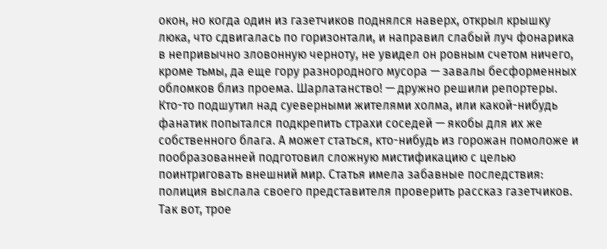окон, но когда один из газетчиков поднялся наверх, открыл крышку люка, что сдвигалась по горизонтали, и направил слабый луч фонарика в непривычно зловонную черноту, не увидел он ровным счетом ничего, кроме тьмы, да еще гору разнородного мусора — завалы бесформенных обломков близ проема. Шарлатанство! — дружно решили репортеры. Кто-то подшутил над суеверными жителями холма, или какой-нибудь фанатик попытался подкрепить страхи соседей — якобы для их же собственного блага. А может статься, кто-нибудь из горожан помоложе и пообразованней подготовил сложную мистификацию с целью поинтриговать внешний мир. Статья имела забавные последствия: полиция выслала своего представителя проверить рассказ газетчиков. Так вот, трое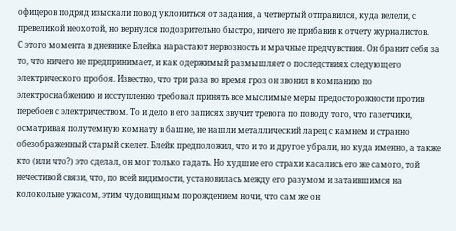офицеров подряд изыскали повод уклониться от задания, а четвертый отправился, куда велели, с превеликой неохотой, но вернулся подозрительно быстро, ничего не прибавив к отчету журналистов.
С этого момента в дневнике Блейка нарастают нервозность и мрачные предчувствия. Он бранит себя за то, что ничего не предпринимает, и как одержимый размышляет о последствиях следующего электрического пробоя. Известно, что три раза во время гроз он звонил в компанию по электроснабжению и исступленно требовал принять все мыслимые меры предосторожности против перебоев с электричеством. То и дело в его записях звучит тревога по поводу того, что газетчики, осматривая полутемную комнату в башне, не нашли металлический ларец с камнем и странно обезображенный старый скелет. Блейк предположил, что и то и другое убрали, но куда именно, а также кто (или что?) это сделал, он мог только гадать. Но худшие его страхи касались его же самого, той нечестивой связи, что, по всей видимости, установилась между его разумом и затаившимся на колокольне ужасом, этим чудовищным порождением ночи, что сам же он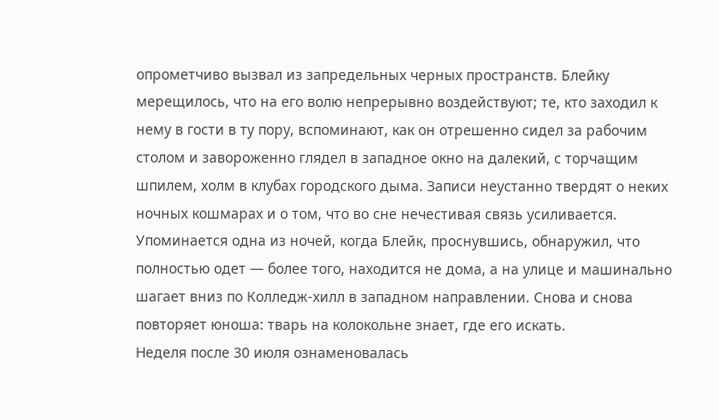опрометчиво вызвал из запредельных черных пространств. Блейку мерещилось, что на его волю непрерывно воздействуют; те, кто заходил к нему в гости в ту пору, вспоминают, как он отрешенно сидел за рабочим столом и завороженно глядел в западное окно на далекий, с торчащим шпилем, холм в клубах городского дыма. Записи неустанно твердят о неких ночных кошмарах и о том, что во сне нечестивая связь усиливается. Упоминается одна из ночей, когда Блейк, проснувшись, обнаружил, что полностью одет — более того, находится не дома, а на улице и машинально шагает вниз по Колледж-хилл в западном направлении. Снова и снова повторяет юноша: тварь на колокольне знает, где его искать.
Неделя после 30 июля ознаменовалась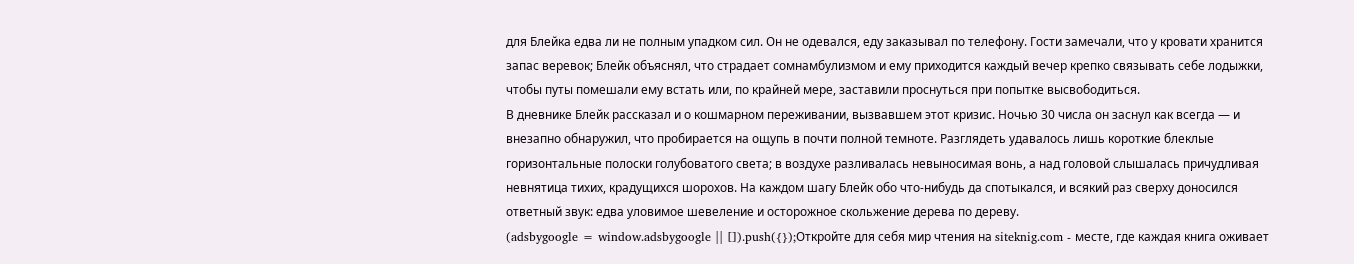для Блейка едва ли не полным упадком сил. Он не одевался, еду заказывал по телефону. Гости замечали, что у кровати хранится запас веревок; Блейк объяснял, что страдает сомнамбулизмом и ему приходится каждый вечер крепко связывать себе лодыжки, чтобы путы помешали ему встать или, по крайней мере, заставили проснуться при попытке высвободиться.
В дневнике Блейк рассказал и о кошмарном переживании, вызвавшем этот кризис. Ночью 30 числа он заснул как всегда — и внезапно обнаружил, что пробирается на ощупь в почти полной темноте. Разглядеть удавалось лишь короткие блеклые горизонтальные полоски голубоватого света; в воздухе разливалась невыносимая вонь, а над головой слышалась причудливая невнятица тихих, крадущихся шорохов. На каждом шагу Блейк обо что-нибудь да спотыкался, и всякий раз сверху доносился ответный звук: едва уловимое шевеление и осторожное скольжение дерева по дереву.
(adsbygoogle = window.adsbygoogle || []).push({});Откройте для себя мир чтения на siteknig.com - месте, где каждая книга оживает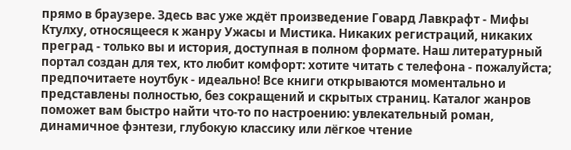прямо в браузере. Здесь вас уже ждёт произведение Говард Лавкрафт - Мифы Ктулху, относящееся к жанру Ужасы и Мистика. Никаких регистраций, никаких преград - только вы и история, доступная в полном формате. Наш литературный портал создан для тех, кто любит комфорт: хотите читать с телефона - пожалуйста; предпочитаете ноутбук - идеально! Все книги открываются моментально и представлены полностью, без сокращений и скрытых страниц. Каталог жанров поможет вам быстро найти что-то по настроению: увлекательный роман, динамичное фэнтези, глубокую классику или лёгкое чтение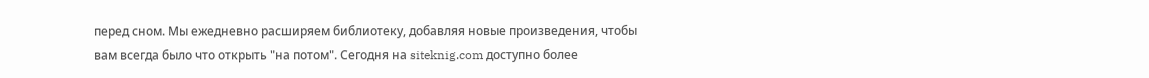перед сном. Мы ежедневно расширяем библиотеку, добавляя новые произведения, чтобы вам всегда было что открыть "на потом". Сегодня на siteknig.com доступно более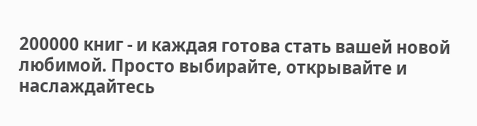200000 книг - и каждая готова стать вашей новой любимой. Просто выбирайте, открывайте и наслаждайтесь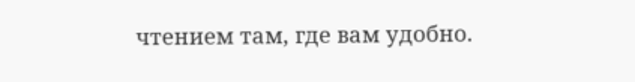чтением там, где вам удобно.